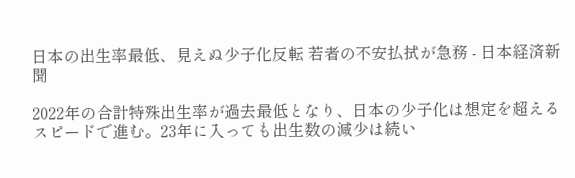日本の出生率最低、見えぬ少子化反転 若者の不安払拭が急務 - 日本経済新聞

2022年の合計特殊出生率が過去最低となり、日本の少子化は想定を超えるスピードで進む。23年に入っても出生数の減少は続い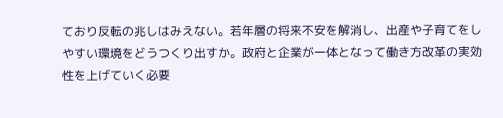ており反転の兆しはみえない。若年層の将来不安を解消し、出産や子育てをしやすい環境をどうつくり出すか。政府と企業が一体となって働き方改革の実効性を上げていく必要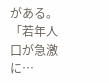がある。「若年人口が急激に…